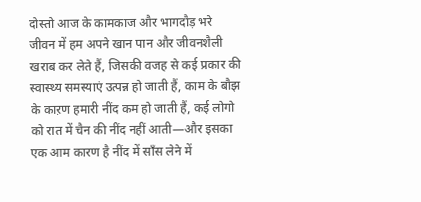दोस्तो आज के कामकाज और भागदौड़ भरे जीवन में हम अपने खान पान और जीवनशैली खराब कर लेते हैं, जिसकी वजह से कई प्रकार की स्वास्थ्य समस्याएं उत्पन्न हो जाती हैं, काम के बौझ के काऱण हमारी नींद कम हो जाती हैं, कई लोगो को रात में चैन की नींद नहीं आती—और इसका एक आम कारण है नींद में साँस लेने में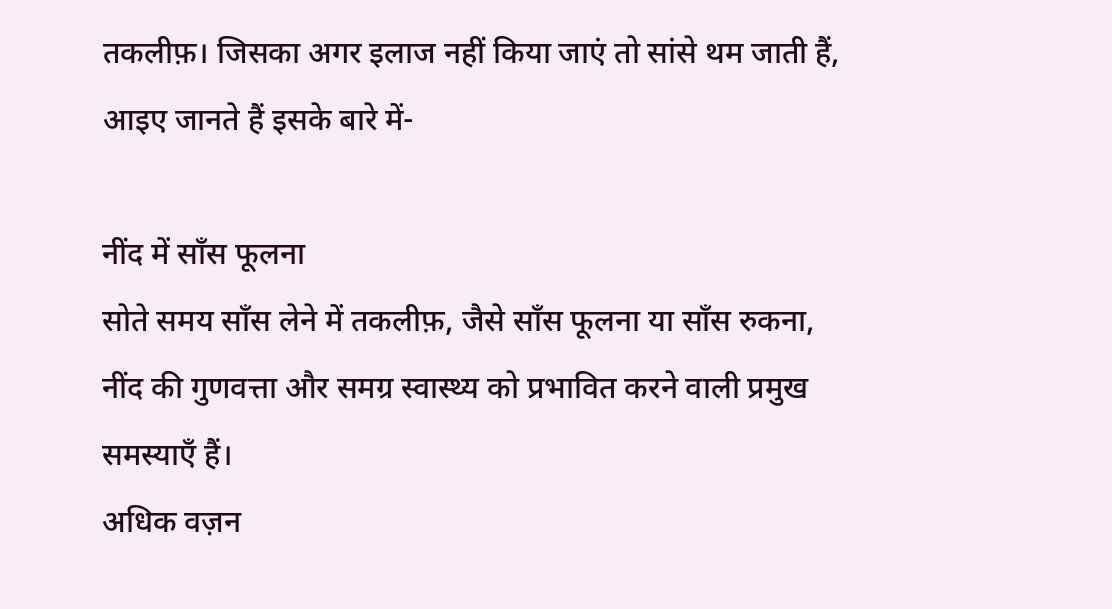तकलीफ़। जिसका अगर इलाज नहीं किया जाएं तो सांसे थम जाती हैं, आइए जानते हैं इसके बारे में-

नींद में साँस फूलना
सोते समय साँस लेने में तकलीफ़, जैसे साँस फूलना या साँस रुकना, नींद की गुणवत्ता और समग्र स्वास्थ्य को प्रभावित करने वाली प्रमुख समस्याएँ हैं।
अधिक वज़न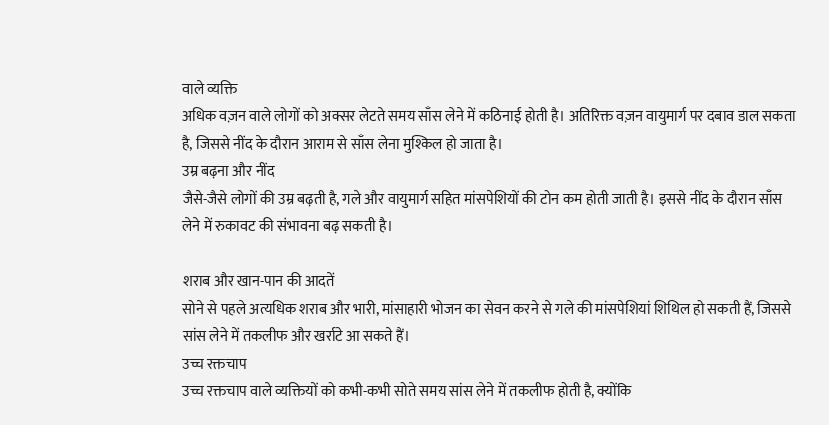वाले व्यक्ति
अधिक वज़न वाले लोगों को अक्सर लेटते समय साँस लेने में कठिनाई होती है। अतिरिक्त वज़न वायुमार्ग पर दबाव डाल सकता है, जिससे नींद के दौरान आराम से साँस लेना मुश्किल हो जाता है।
उम्र बढ़ना और नींद
जैसे-जैसे लोगों की उम्र बढ़ती है, गले और वायुमार्ग सहित मांसपेशियों की टोन कम होती जाती है। इससे नींद के दौरान साँस लेने में रुकावट की संभावना बढ़ सकती है।

शराब और खान-पान की आदतें
सोने से पहले अत्यधिक शराब और भारी, मांसाहारी भोजन का सेवन करने से गले की मांसपेशियां शिथिल हो सकती हैं, जिससे सांस लेने में तकलीफ और खर्राटे आ सकते हैं।
उच्च रक्तचाप
उच्च रक्तचाप वाले व्यक्तियों को कभी-कभी सोते समय सांस लेने में तकलीफ होती है, क्योंकि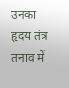उनका हृदय तंत्र तनाव में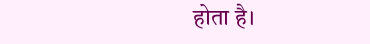होता है।